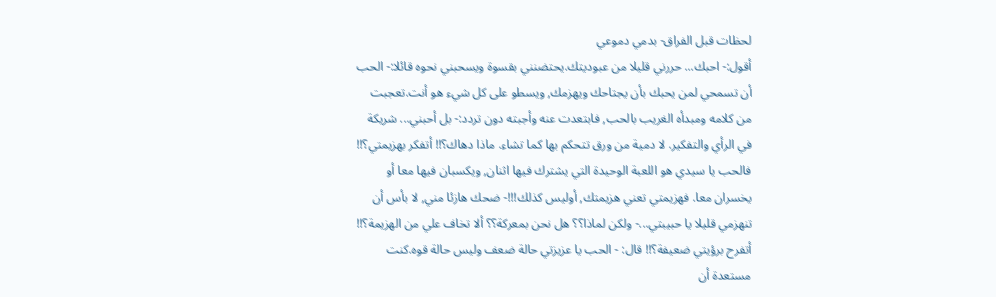لحظات قبل الفراق- بدمي دموعي
أقول:- احبك... حررني قليلا من عبوديتك.يحتضنني بقسوة ويسحبني نحوه قائلا:- الحب أن تسمحي لمن يحبك بأن يجتاحك ويهزمك, ويسطو على كل شيء هو أنت.تعجبت من كلامه ومبدأه الغريب بالحب, فابتعدت عنه وأجبته دون تردد:- بل أحبني... شريكة في الرأي والتفكير. لا دمية من ورق تتحكم بها كما تشاء. ماذا دهاك؟!! أتفكر بهزيمتي؟!! فالحب يا سيدي هو اللعبة الوحيدة التي يشترك فيها اثنان, ويكسبان فيها معا أو يخسران معا. فهزيمتي تعني هزيمتك, أوليس كذلك!!!- ضحك هازئا مني, لا بأس أن تنهزمي قليلا يا حبيبتي...- ولكن لماذا؟؟ هل نحن بمعركة؟؟ ألا تخاف علي من الهزيمة؟!! أتفرح برؤيتي ضعيفة؟!! قال: - الحب يا عزيزتي حالة ضعف وليس حالة قوه.كنت مستعدة أن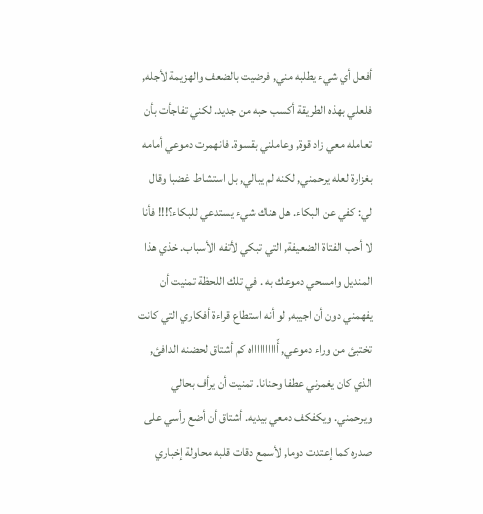أفعل أي شيء يطلبه مني, فرضيت بالضعف والهزيمة لأجله, فلعلي بهذه الطريقة أكسب حبه من جديد. لكني تفاجأت بأن تعامله معي زاد قوة, وعاملني بقسوة. فانهمرت دموعي أمامه بغزارة لعله يرحمني, لكنه لم يبالي, بل استشاط غضبا وقال لي: كفي عن البكاء. هل هناك شيء يستدعي للبكاء؟!!! فأنا لا أحب الفتاة الضعيفة, التي تبكي لأتفه الأسباب. خذي هذا المنديل وامسحي دموعك به . في تلك اللحظة تمنيت أن يفهمني دون أن اجيبه, لو أنه استطاع قراءة أفكاري التي كانت تختبئ من وراء دموعي, أّاااااااااه كم أشتاق لحضنه الدافئ, الذي كان يغمرني عطفا وحنانا. تمنيت أن يرأف بحالي ويرحمني. ويكفكف دمعي بيديه. أشتاق أن أضع رأسي على صدره كما إعتدت دوما, لأسمع دقات قلبه محاولة إخباري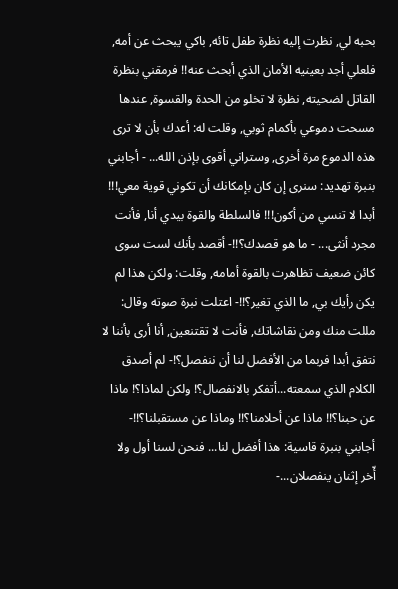بحبه لي, نظرت إليه نظرة طفل تائه, باكي يبحث عن أمه, فلعلي أجد بعينيه الأمان الذي أبحث عنه!! فرمقني بنظرة القاتل لضحيته, نظرة لا تخلو من الحدة والقسوة, عندها مسحت دموعي بأكمام ثوبي, وقلت له: أعدك بأن لا ترى هذه الدموع مرة أخرى, وستراني أقوى بإذن الله... - أجابني بنبرة تهديد: سنرى إن كان بإمكانك أن تكوني قوية معي!!! أبدا لا تنسي من أكون!!! فالسلطة والقوة بيدي أنا, فأنت مجرد أنثى... - ما هو قصدك؟!!- أقصد بأنك لست سوى كائن ضعيف تظاهرت بالقوة أمامه, وقلت: ولكن هذا لم يكن رأيك بي, ما الذي تغير؟!!- اعتلت نبرة صوته وقال: مللت منك ومن نقاشاتك, فأنت لا تقتنعين, أنا أرى بأننا لا نتفق أبدا فربما من الأفضل لنا أن ننفصل؟!- لم أصدق الكلام الذي سمعته...أتفكر بالانفصال؟! ولكن لماذا؟! ماذا عن حبنا؟!! ماذا عن أحلامنا؟!! وماذا عن مستقبلنا؟!!- أجابني بنبرة قاسية: هذا أفضل لنا... فنحن لسنا أول ولا أّخر إثنان ينفصلان...-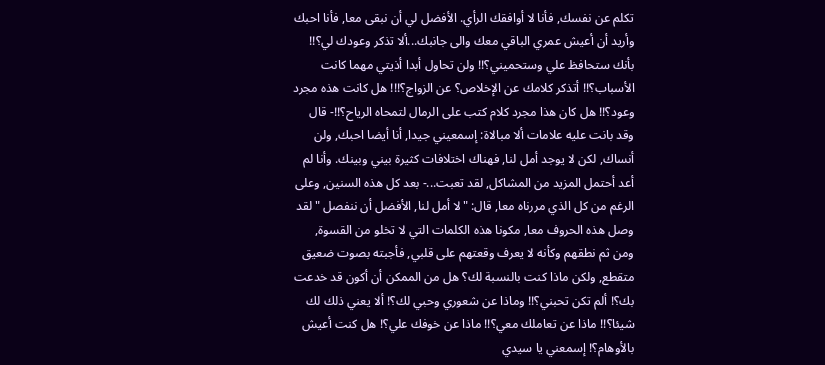تكلم عن نفسك, فأنا لا أوافقك الرأي. الأفضل لي أن نبقى معا, فأنا احبك وأريد أن أعيش عمري الباقي معك والى جانبك...ألا تذكر وعودك لي؟!! بأنك ستحافظ علي وستحميني؟!! ولن تحاول أبدا أذيتي مهما كانت الأسباب؟!! أتذكر كلامك عن الإخلاص؟ عن الزواج؟!!! هل كانت هذه مجرد وعود؟!! هل كان هذا مجرد كلام كتب على الرمال لتمحاه الرياح؟!!- قال وقد بانت عليه علامات ألا مبالاة: إسمعيني جيدا, أنا أيضا احبك, ولن أنساك, لكن لا يوجد أمل لنا, فهناك اختلافات كثيرة بيني وبينك. وأنا لم أعد أحتمل المزيد من المشاكل, لقد تعبت...- بعد كل هذه السنين, وعلى الرغم من كل الذي مررناه معا, قال: "لا أمل لنا, الأفضل أن ننفصل " لقد وصل هذه الحروف معا, مكونا هذه الكلمات التي لا تخلو من القسوة, ومن ثم نطقهم وكأنه لا يعرف وقعتهم على قلبي, فأجبته بصوت ضعيق متقطع, ولكن ماذا كنت بالنسبة لك؟ هل من الممكن أن أكون قد خدعت بك؟! ألم تكن تحبني؟!! وماذا عن شعوري وحبي لك؟! ألا يعني ذلك لك شيئا؟!! ماذا عن تعاملك معي؟!! ماذا عن خوفك علي؟! هل كنت أعيش بالأوهام؟! إسمعني يا سيدي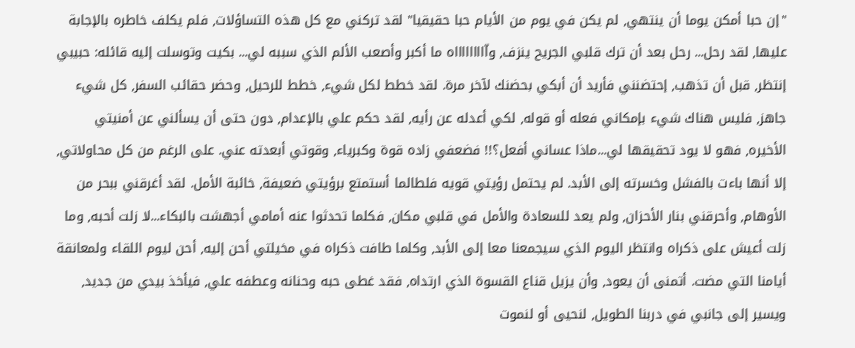"إن حبا أمكن يوما أن ينتهي, لم يكن في يوم من الأيام حبا حقيقيا" لقد تركني مع كل هذه التساؤلات, فلم يكلف خاطره بالإجابة عليها, لقد رحل... رحل بعد أن ترك قلبي الجريح ينزف, واّااااااااه ما أكبر وأصعب الألم الذي سببه لي... بكيت وتوسلت إليه قائله: حبيبي إنتظر, قبل أن تذهب, إحتضنني فأريد أن أبكي بحضنك لآخر مرة. لقد خطط لكل شيء, خطط للرحيل, وحضر حقائب السفر, كل شيء جاهز, فليس هناك شيء بإمكاني فعله أو قوله, لكي أعدله عن رأيه, لقد حكم علي بالإعدام, دون حتى أن يسألني عن أمنيتي الأخيره, فهو لا يود تحقيقها لي...ماذا عساني أفعل؟!! فضعفي زاده قوة وكبرياء, وقوتي أبعدته عني. على الرغم من كل محاولاتي, إلا أنها باءت بالفشل وخسرته إلى الأبد. لم يحتمل رؤيتي قويه فلطالما أستمتع برؤيتي ضعيفة, خائبة الأمل. لقد أغرقني ببحر من الأوهام, وأحرقني بنار الأحزان, ولم يعد للسعادة والأمل في قلبي مكان, فكلما تحدثوا عنه أمامي أجهشت بالبكاء...لا زلت أحبه, وما زلت أعيش على ذكراه وانتظر اليوم الذي سيجمعنا معا إلى الأبد, وكلما طافت ذكراه في مخيلتي أحن إليه, أحن ليوم اللقاء ولمعانقة أيامنا التي مضت. أتمنى أن يعود, وأن يزيل قناع القسوة الذي ارتداه, فقد غطى حبه وحنانه وعطفه علي, فيأخذ بيدي من جديد, ويسير إلى جانبي في دربنا الطويل, لنحيى أو لنموت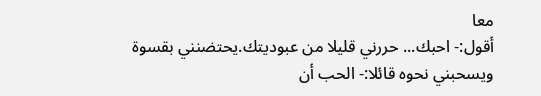معا
أقول:- احبك... حررني قليلا من عبوديتك.يحتضنني بقسوة ويسحبني نحوه قائلا:- الحب أن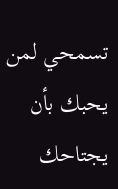تسمحي لمن يحبك بأن يجتاحك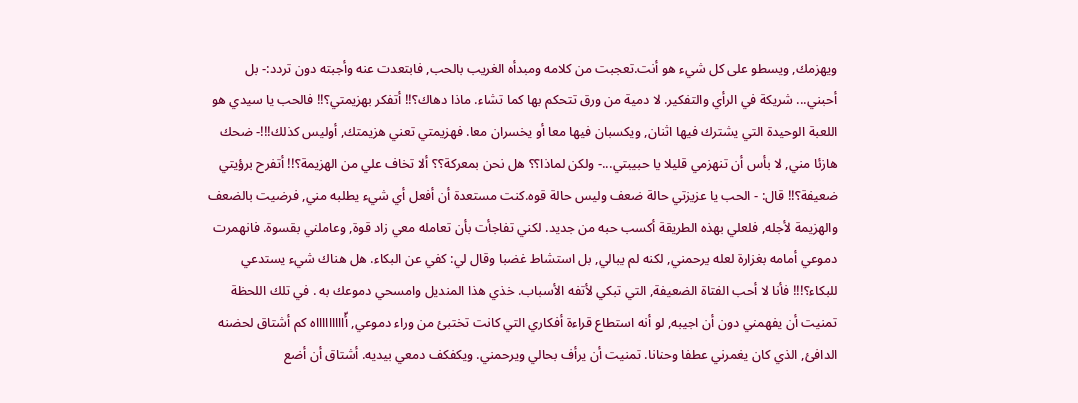ويهزمك, ويسطو على كل شيء هو أنت.تعجبت من كلامه ومبدأه الغريب بالحب, فابتعدت عنه وأجبته دون تردد:- بل أحبني... شريكة في الرأي والتفكير. لا دمية من ورق تتحكم بها كما تشاء. ماذا دهاك؟!! أتفكر بهزيمتي؟!! فالحب يا سيدي هو اللعبة الوحيدة التي يشترك فيها اثنان, ويكسبان فيها معا أو يخسران معا. فهزيمتي تعني هزيمتك, أوليس كذلك!!!- ضحك هازئا مني, لا بأس أن تنهزمي قليلا يا حبيبتي...- ولكن لماذا؟؟ هل نحن بمعركة؟؟ ألا تخاف علي من الهزيمة؟!! أتفرح برؤيتي ضعيفة؟!! قال: - الحب يا عزيزتي حالة ضعف وليس حالة قوه.كنت مستعدة أن أفعل أي شيء يطلبه مني, فرضيت بالضعف والهزيمة لأجله, فلعلي بهذه الطريقة أكسب حبه من جديد. لكني تفاجأت بأن تعامله معي زاد قوة, وعاملني بقسوة. فانهمرت دموعي أمامه بغزارة لعله يرحمني, لكنه لم يبالي, بل استشاط غضبا وقال لي: كفي عن البكاء. هل هناك شيء يستدعي للبكاء؟!!! فأنا لا أحب الفتاة الضعيفة, التي تبكي لأتفه الأسباب. خذي هذا المنديل وامسحي دموعك به . في تلك اللحظة تمنيت أن يفهمني دون أن اجيبه, لو أنه استطاع قراءة أفكاري التي كانت تختبئ من وراء دموعي, أّاااااااااه كم أشتاق لحضنه الدافئ, الذي كان يغمرني عطفا وحنانا. تمنيت أن يرأف بحالي ويرحمني. ويكفكف دمعي بيديه. أشتاق أن أضع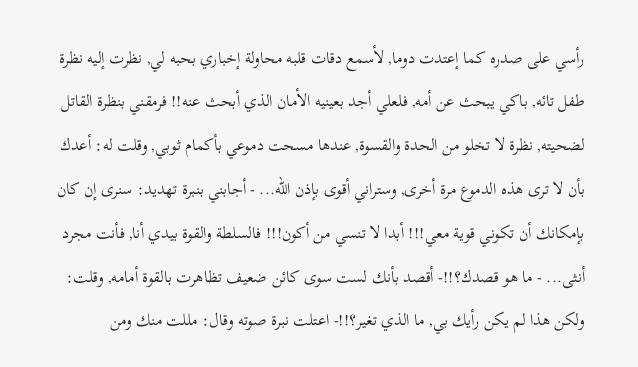رأسي على صدره كما إعتدت دوما, لأسمع دقات قلبه محاولة إخباري بحبه لي, نظرت إليه نظرة طفل تائه, باكي يبحث عن أمه, فلعلي أجد بعينيه الأمان الذي أبحث عنه!! فرمقني بنظرة القاتل لضحيته, نظرة لا تخلو من الحدة والقسوة, عندها مسحت دموعي بأكمام ثوبي, وقلت له: أعدك بأن لا ترى هذه الدموع مرة أخرى, وستراني أقوى بإذن الله... - أجابني بنبرة تهديد: سنرى إن كان بإمكانك أن تكوني قوية معي!!! أبدا لا تنسي من أكون!!! فالسلطة والقوة بيدي أنا, فأنت مجرد أنثى... - ما هو قصدك؟!!- أقصد بأنك لست سوى كائن ضعيف تظاهرت بالقوة أمامه, وقلت: ولكن هذا لم يكن رأيك بي, ما الذي تغير؟!!- اعتلت نبرة صوته وقال: مللت منك ومن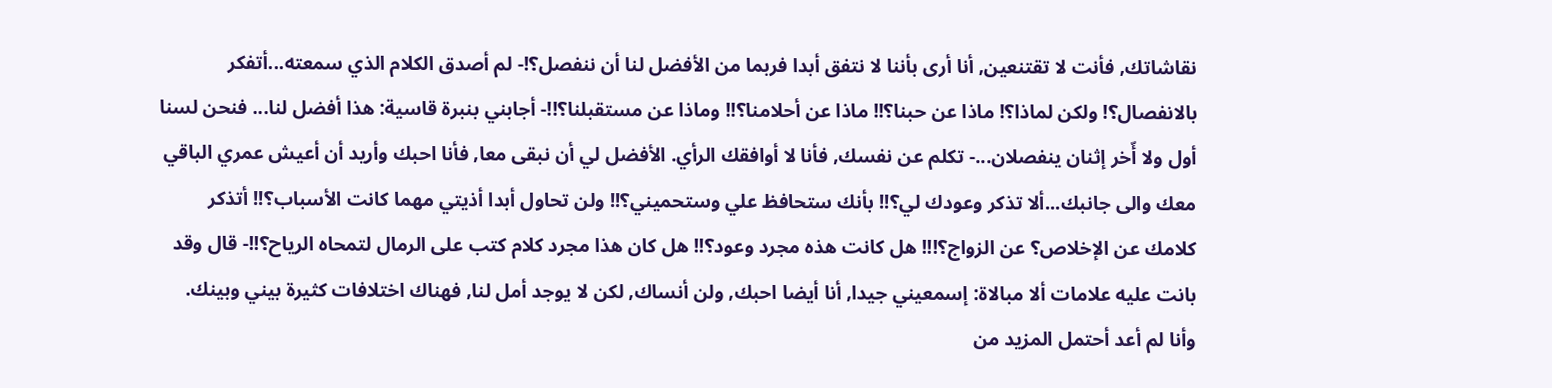نقاشاتك, فأنت لا تقتنعين, أنا أرى بأننا لا نتفق أبدا فربما من الأفضل لنا أن ننفصل؟!- لم أصدق الكلام الذي سمعته...أتفكر بالانفصال؟! ولكن لماذا؟! ماذا عن حبنا؟!! ماذا عن أحلامنا؟!! وماذا عن مستقبلنا؟!!- أجابني بنبرة قاسية: هذا أفضل لنا... فنحن لسنا أول ولا أّخر إثنان ينفصلان...- تكلم عن نفسك, فأنا لا أوافقك الرأي. الأفضل لي أن نبقى معا, فأنا احبك وأريد أن أعيش عمري الباقي معك والى جانبك...ألا تذكر وعودك لي؟!! بأنك ستحافظ علي وستحميني؟!! ولن تحاول أبدا أذيتي مهما كانت الأسباب؟!! أتذكر كلامك عن الإخلاص؟ عن الزواج؟!!! هل كانت هذه مجرد وعود؟!! هل كان هذا مجرد كلام كتب على الرمال لتمحاه الرياح؟!!- قال وقد بانت عليه علامات ألا مبالاة: إسمعيني جيدا, أنا أيضا احبك, ولن أنساك, لكن لا يوجد أمل لنا, فهناك اختلافات كثيرة بيني وبينك. وأنا لم أعد أحتمل المزيد من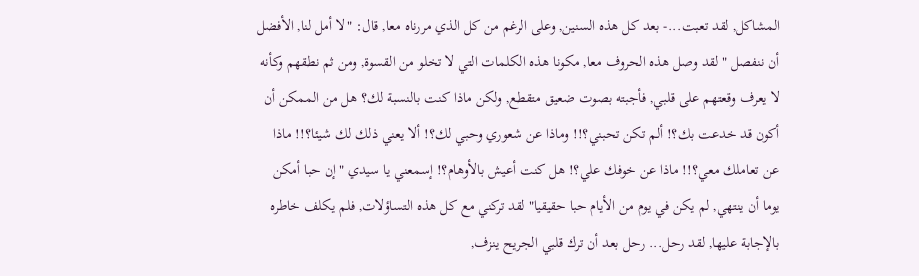المشاكل, لقد تعبت...- بعد كل هذه السنين, وعلى الرغم من كل الذي مررناه معا, قال: "لا أمل لنا, الأفضل أن ننفصل " لقد وصل هذه الحروف معا, مكونا هذه الكلمات التي لا تخلو من القسوة, ومن ثم نطقهم وكأنه لا يعرف وقعتهم على قلبي, فأجبته بصوت ضعيق متقطع, ولكن ماذا كنت بالنسبة لك؟ هل من الممكن أن أكون قد خدعت بك؟! ألم تكن تحبني؟!! وماذا عن شعوري وحبي لك؟! ألا يعني ذلك لك شيئا؟!! ماذا عن تعاملك معي؟!! ماذا عن خوفك علي؟! هل كنت أعيش بالأوهام؟! إسمعني يا سيدي "إن حبا أمكن يوما أن ينتهي, لم يكن في يوم من الأيام حبا حقيقيا" لقد تركني مع كل هذه التساؤلات, فلم يكلف خاطره بالإجابة عليها, لقد رحل... رحل بعد أن ترك قلبي الجريح ينزف,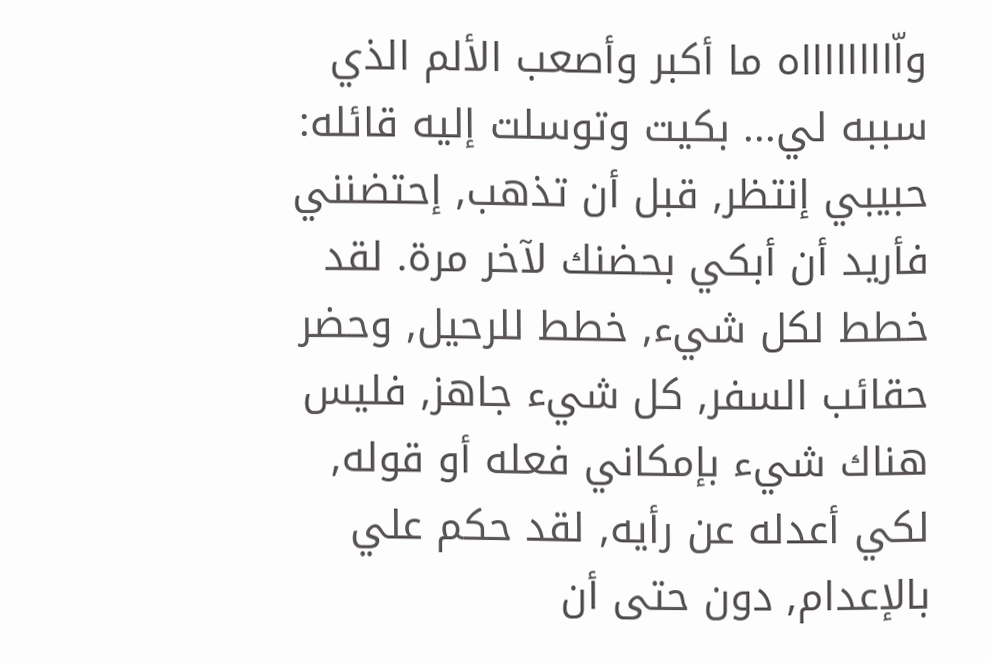واّااااااااه ما أكبر وأصعب الألم الذي سببه لي... بكيت وتوسلت إليه قائله: حبيبي إنتظر, قبل أن تذهب, إحتضنني فأريد أن أبكي بحضنك لآخر مرة. لقد خطط لكل شيء, خطط للرحيل, وحضر حقائب السفر, كل شيء جاهز, فليس هناك شيء بإمكاني فعله أو قوله, لكي أعدله عن رأيه, لقد حكم علي بالإعدام, دون حتى أن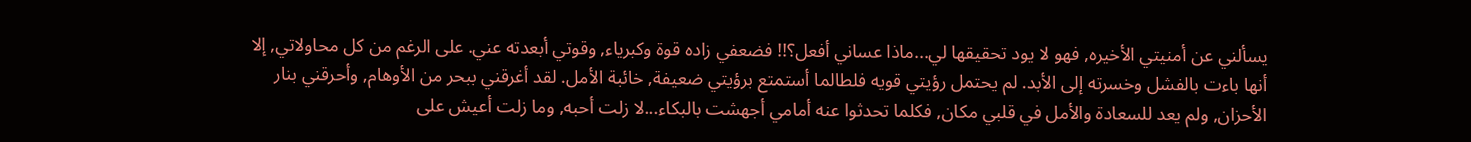يسألني عن أمنيتي الأخيره, فهو لا يود تحقيقها لي...ماذا عساني أفعل؟!! فضعفي زاده قوة وكبرياء, وقوتي أبعدته عني. على الرغم من كل محاولاتي, إلا أنها باءت بالفشل وخسرته إلى الأبد. لم يحتمل رؤيتي قويه فلطالما أستمتع برؤيتي ضعيفة, خائبة الأمل. لقد أغرقني ببحر من الأوهام, وأحرقني بنار الأحزان, ولم يعد للسعادة والأمل في قلبي مكان, فكلما تحدثوا عنه أمامي أجهشت بالبكاء...لا زلت أحبه, وما زلت أعيش على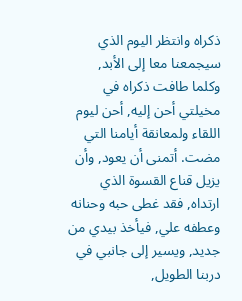ذكراه وانتظر اليوم الذي سيجمعنا معا إلى الأبد, وكلما طافت ذكراه في مخيلتي أحن إليه, أحن ليوم اللقاء ولمعانقة أيامنا التي مضت. أتمنى أن يعود, وأن يزيل قناع القسوة الذي ارتداه, فقد غطى حبه وحنانه وعطفه علي, فيأخذ بيدي من جديد, ويسير إلى جانبي في دربنا الطويل,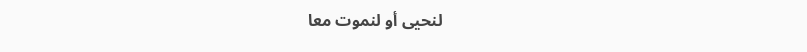لنحيى أو لنموت معا